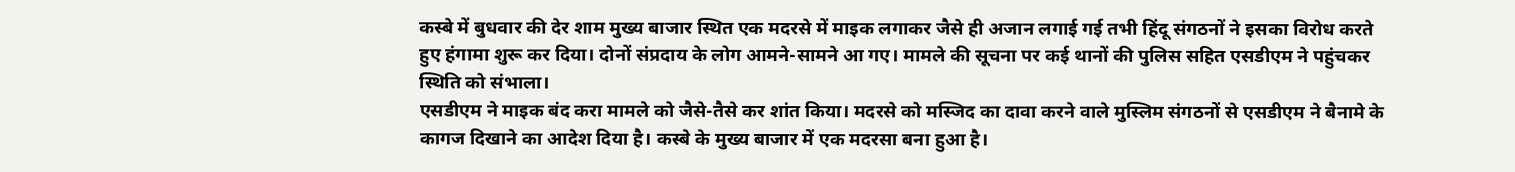कस्बे में बुधवार की देर शाम मुख्य बाजार स्थित एक मदरसे में माइक लगाकर जैसे ही अजान लगाई गई तभी हिंदू संगठनों ने इसका विरोध करते हुए हंगामा शुरू कर दिया। दोनों संप्रदाय के लोग आमने-सामने आ गए। मामले की सूचना पर कई थानों की पुलिस सहित एसडीएम ने पहुंचकर स्थिति को संभाला।
एसडीएम ने माइक बंद करा मामले को जैसे-तैसे कर शांत किया। मदरसे को मस्जिद का दावा करने वाले मुस्लिम संगठनों से एसडीएम ने बैनामे के कागज दिखाने का आदेश दिया है। कस्बे के मुख्य बाजार में एक मदरसा बना हुआ है।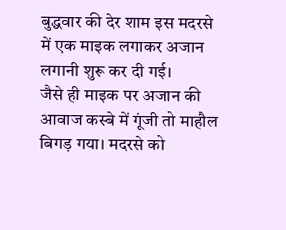बुद्धवार की देर शाम इस मदरसे में एक माइक लगाकर अजान लगानी शुरू कर दी गई।
जैसे ही माइक पर अजान की आवाज कस्बे में गूंजी तो माहौल बिगड़ गया। मदरसे को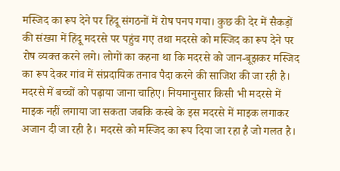मस्जिद का रूप देने पर हिंदू संगठनों में रोष पनप गया। कुछ की देर में सैकड़ों की संख्या में हिंदू मदरसे पर पहुंच गए तथा मदरसे को मस्जिद का रूप देने पर रोष व्यक्त करने लगे। लोगों का कहना था कि मदरसे को जान-बूझकर मस्जिद का रूप देकर गांव में संप्रदायिक तनाव पैदा करने की साजिश की जा रही है।
मदरसे में बच्चों को पढ़ाया जाना चाहिए। नियमानुसार किसी भी मदरसे में माइक नहीं लगाया जा सकता जबकि कस्बे के इस मदरसे में माइक लगाकर अजान दी जा रही है। मदरसे को मस्जिद का रूप दिया जा रहा है जो गलत है।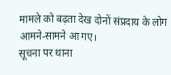मामले को बढ़ता देख दोनों संप्रदाय के लोग आमने-सामने आ गए।
सूचना पर थाना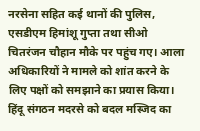नरसेना सहित कई थानों की पुलिस, एसडीएम हिमांशू गुप्ता तथा सीओ चितरंजन चौहान मौके पर पहुंच गए। आला अधिकारियों ने मामले को शांत करने के लिए पक्षों को समझाने का प्रयास किया। हिंदू संगठन मदरसे को बदल मस्जिद का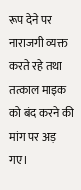रूप देने पर नाराजगी व्यक्त करते रहे तथा तत्काल माइक को बंद करने की मांग पर अड़ गए।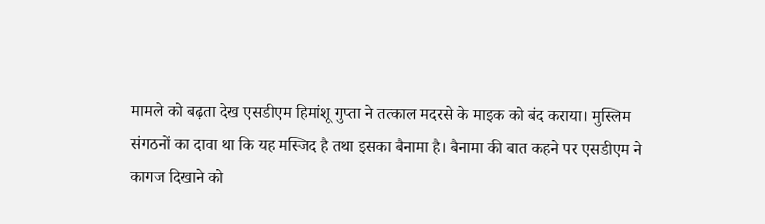मामले को बढ़ता देख एसडीएम हिमांशू गुप्ता ने तत्काल मदरसे के माइक को बंद कराया। मुस्लिम संगठनों का दावा था कि यह मस्जिद है तथा इसका बैनामा है। बैनामा की बात कहने पर एसडीएम ने कागज दिखाने को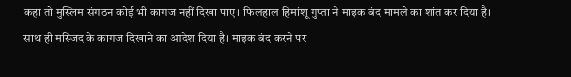कहा तो मुस्लिम संगठन कोई भी कागज नहीं दिखा पाए। फिलहाल हिमांशू गुप्ता ने माइक बंद मामले का शांत कर दिया है।
साथ ही मस्जिद के कागज दिखाने का आदेश दिया है। माइक बंद करने पर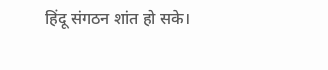हिंदू संगठन शांत हो सके।